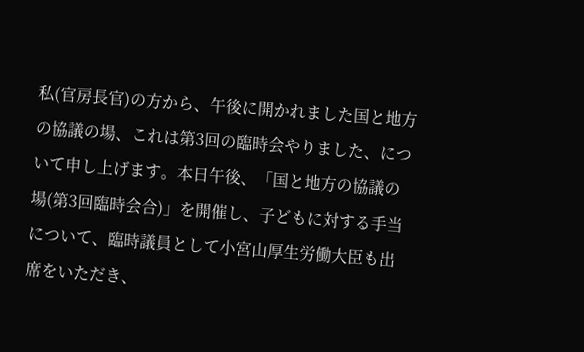私(官房長官)の方から、午後に開かれました国と地方の協議の場、これは第3回の臨時会やりました、について申し上げます。本日午後、「国と地方の協議の場(第3回臨時会合)」を開催し、子どもに対する手当について、臨時議員として小宮山厚生労働大臣も出席をいただき、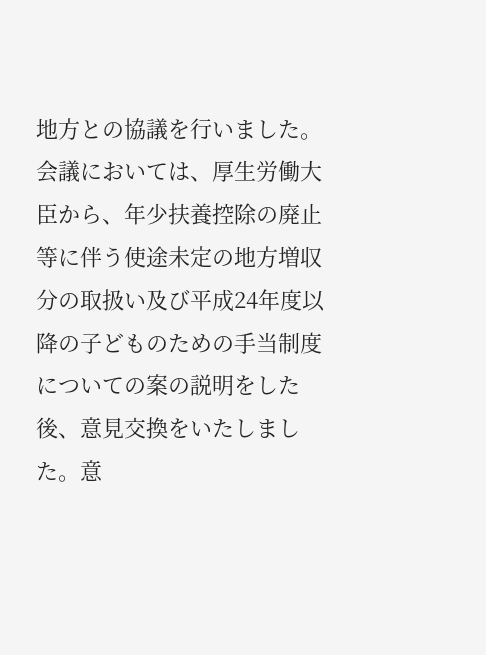地方との協議を行いました。会議においては、厚生労働大臣から、年少扶養控除の廃止等に伴う使途未定の地方増収分の取扱い及び平成24年度以降の子どものための手当制度についての案の説明をした後、意見交換をいたしました。意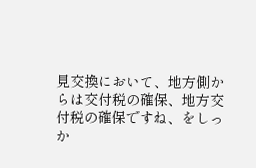見交換において、地方側からは交付税の確保、地方交付税の確保ですね、をしっか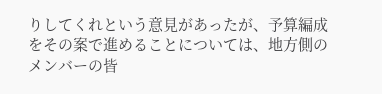りしてくれという意見があったが、予算編成をその案で進めることについては、地方側のメンバーの皆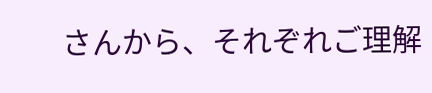さんから、それぞれご理解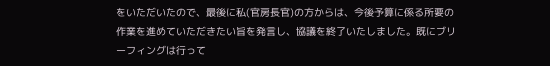をいただいたので、最後に私(官房長官)の方からは、今後予算に係る所要の作業を進めていただきたい旨を発言し、協議を終了いたしました。既にブリーフィングは行って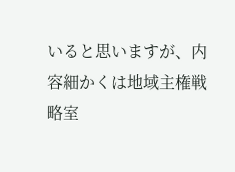いると思いますが、内容細かくは地域主権戦略室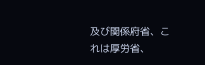及び関係府省、これは厚労省、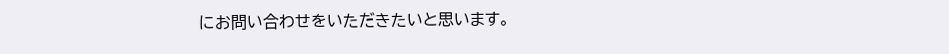にお問い合わせをいただきたいと思います。